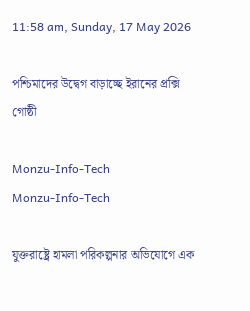11:58 am, Sunday, 17 May 2026

পশ্চিমাদের উদ্বেগ বাড়াচ্ছে ইরানের প্রক্সি গোষ্ঠী

Monzu-Info-Tech
Monzu-Info-Tech

যুক্তরাষ্ট্রে হামলা পরিকল্পনার অভিযোগে এক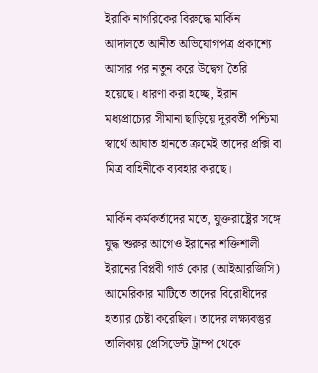ইরাকি নাগরিকের বিরুদ্ধে মার্কিন আদালতে আনীত অভিযোগপত্র প্রকাশ্যে আসার পর নতুন করে উদ্বেগ তৈরি হয়েছে। ধারণা করা হচ্ছে, ইরান মধ্যপ্রাচ্যের সীমানা ছাড়িয়ে দূরবর্তী পশ্চিমা স্বার্থে আঘাত হানতে ক্রমেই তাদের প্রক্সি বা মিত্র বাহিনীকে ব্যবহার করছে।

মার্কিন কর্মকর্তাদের মতে, যুক্তরাষ্ট্রের সঙ্গে যুদ্ধ শুরুর আগেও ইরানের শক্তিশালী ইরানের বিপ্লবী গার্ড কোর (আইআরজিসি) আমেরিকার মাটিতে তাদের বিরোধীদের হত্যার চেষ্টা করেছিল। তাদের লক্ষ্যবস্তুর তালিকায় প্রেসিডেন্ট ট্রাম্প থেকে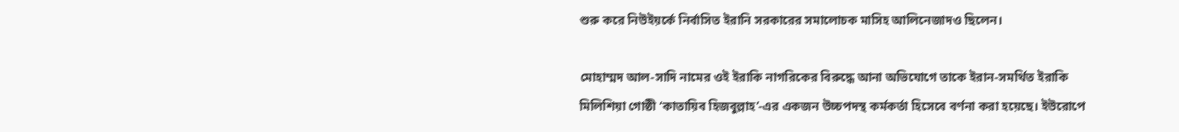শুরু করে নিউইয়র্কে নির্বাসিত ইরানি সরকারের সমালোচক মাসিহ আলিনেজাদও ছিলেন।

মোহাম্মদ আল-সাদি নামের ওই ইরাকি নাগরিকের বিরুদ্ধে আনা অভিযোগে তাকে ইরান-সমর্থিত ইরাকি মিলিশিয়া গোষ্ঠী ‘কাতায়িব হিজবুল্লাহ’-এর একজন উচ্চপদস্থ কর্মকর্তা হিসেবে বর্ণনা করা হয়েছে। ইউরোপে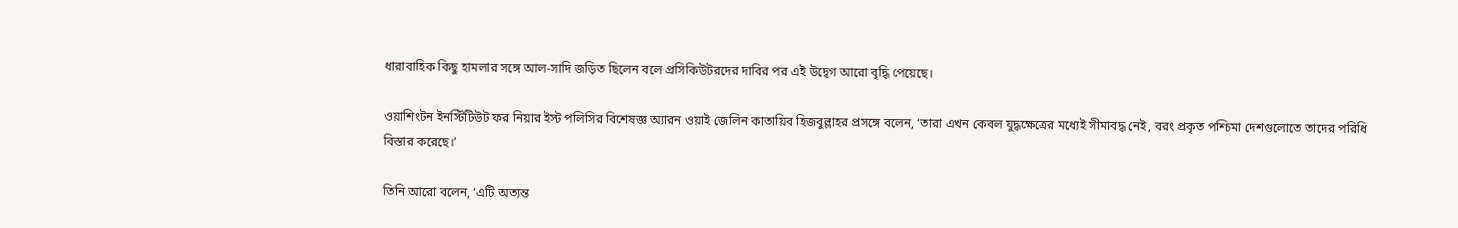ধারাবাহিক কিছু হামলার সঙ্গে আল-সাদি জড়িত ছিলেন বলে প্রসিকিউটরদের দাবির পর এই উদ্বেগ আরো বৃদ্ধি পেয়েছে।

ওয়াশিংটন ইনস্টিটিউট ফর নিয়ার ইস্ট পলিসির বিশেষজ্ঞ অ্যারন ওয়াই জেলিন কাতায়িব হিজবুল্লাহর প্রসঙ্গে বলেন, ‘তারা এখন কেবল যুদ্ধক্ষেত্রের মধ্যেই সীমাবদ্ধ নেই, বরং প্রকৃত পশ্চিমা দেশগুলোতে তাদের পরিধি বিস্তার করেছে।’

তিনি আরো বলেন, ‘এটি অত্যন্ত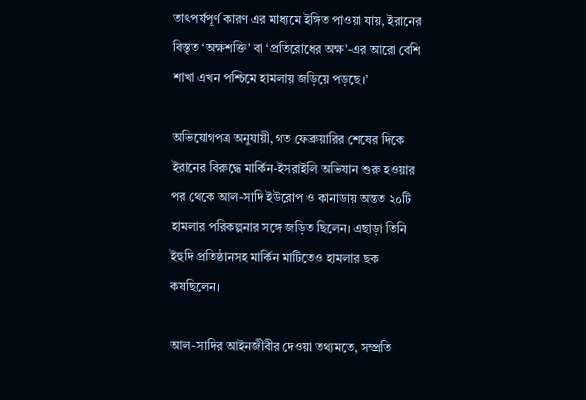তাৎপর্যপূর্ণ কারণ এর মাধ্যমে ইঙ্গিত পাওয়া যায়, ইরানের বিস্তৃত ‘অক্ষশক্তি’ বা ‘প্রতিরোধের অক্ষ’-এর আরো বেশি শাখা এখন পশ্চিমে হামলায় জড়িয়ে পড়ছে।’

অভিযোগপত্র অনুযায়ী, গত ফেব্রুয়ারির শেষের দিকে ইরানের বিরুদ্ধে মার্কিন-ইসরাইলি অভিযান শুরু হওয়ার পর থেকে আল-সাদি ইউরোপ ও কানাডায় অন্তত ২০টি হামলার পরিকল্পনার সঙ্গে জড়িত ছিলেন। এছাড়া তিনি ইহুদি প্রতিষ্ঠানসহ মার্কিন মাটিতেও হামলার ছক কষছিলেন।

আল-সাদির আইনজীবীর দেওয়া তথ্যমতে, সম্প্রতি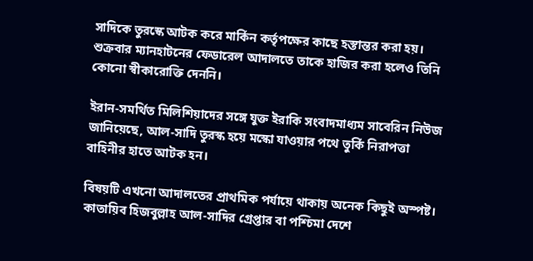সাদিকে তুরস্কে আটক করে মার্কিন কর্তৃপক্ষের কাছে হস্তান্তর করা হয়। শুক্রবার ম্যানহাটনের ফেডারেল আদালতে তাকে হাজির করা হলেও তিনি কোনো স্বীকারোক্তি দেননি।

ইরান-সমর্থিত মিলিশিয়াদের সঙ্গে যুক্ত ইরাকি সংবাদমাধ্যম সাবেরিন নিউজ জানিয়েছে, আল-সাদি তুরস্ক হয়ে মস্কো যাওয়ার পথে তুর্কি নিরাপত্তা বাহিনীর হাতে আটক হন।

বিষয়টি এখনো আদালতের প্রাথমিক পর্যায়ে থাকায় অনেক কিছুই অস্পষ্ট। কাতায়িব হিজবুল্লাহ আল-সাদির গ্রেপ্তার বা পশ্চিমা দেশে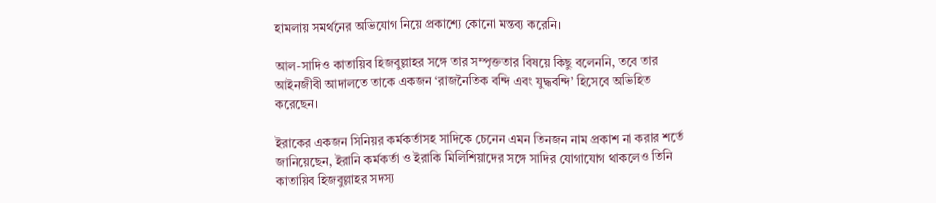হামলায় সমর্থনের অভিযোগ নিয়ে প্রকাশ্যে কোনো মন্তব্য করেনি।

আল-সাদিও কাতায়িব হিজবুল্লাহর সঙ্গে তার সম্পৃক্ততার বিষয়ে কিছু বলেননি, তবে তার আইনজীবী আদালতে তাকে একজন ‘রাজনৈতিক বন্দি এবং যুদ্ধবন্দি’ হিসেবে অভিহিত করেছেন।

ইরাকের একজন সিনিয়র কর্মকর্তাসহ সাদিকে চেনেন এমন তিনজন নাম প্রকাশ না করার শর্তে জানিয়েছেন, ইরানি কর্মকর্তা ও ইরাকি মিলিশিয়াদের সঙ্গে সাদির যোগাযোগ থাকলেও তিনি কাতায়িব হিজবুল্লাহর সদস্য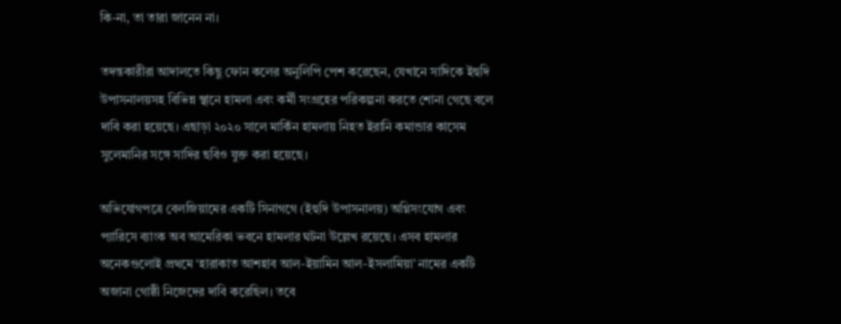কি-না, তা তারা জানেন না।

তদন্তকারীরা আদালতে কিছু ফোন কলের অনুলিপি পেশ করেছেন, যেখানে সাদিকে ইহুদি উপাসনালয়সহ বিভিন্ন স্থানে হামলা এবং কর্মী সংগ্রহের পরিকল্পনা করতে শোনা গেছে বলে দাবি করা হয়েছে। এছাড়া ২০২০ সালে মার্কিন হামলায় নিহত ইরানি কমান্ডার কাসেম সুলেমানির সঙ্গে সাদির ছবিও যুক্ত করা হয়েছে।

অভিযোগপত্রে বেলজিয়ামের একটি সিনাগগে (ইহুদি উপাসনালয়) অগ্নিসংযোগ এবং প্যারিসে ব্যাংক অব আমেরিকা ভবনে হামলার ঘটনা উল্লেখ রয়েছে। এসব হামলার অনেকগুলোই প্রথমে ‘হারাকাত আশহাব আল-ইয়ামিন আল-ইসলামিয়া’ নামের একটি অজানা গোষ্ঠী নিজেদের দাবি করেছিল। তবে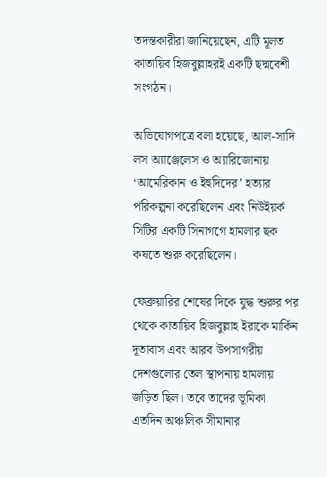তদন্তকারীরা জানিয়েছেন, এটি মূলত কাতায়িব হিজবুল্লাহরই একটি ছদ্মবেশী সংগঠন।

অভিযোগপত্রে বলা হয়েছে, আল-সাদি লস অ্যাঞ্জেলেস ও অ্যারিজোনায় ‘আমেরিকান ও ইহুদিদের’ হত্যার পরিকল্পনা করেছিলেন এবং নিউইয়র্ক সিটির একটি সিনাগগে হামলার ছক কষতে শুরু করেছিলেন।

ফেব্রুয়ারির শেষের দিকে যুদ্ধ শুরুর পর থেকে কাতায়িব হিজবুল্লাহ ইরাকে মার্কিন দূতাবাস এবং আরব উপসাগরীয় দেশগুলোর তেল স্থাপনায় হামলায় জড়িত ছিল। তবে তাদের ভূমিকা এতদিন অঞ্চলিক সীমানার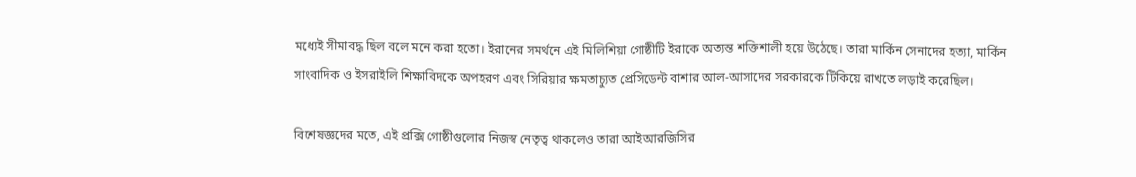মধ্যেই সীমাবদ্ধ ছিল বলে মনে করা হতো। ইরানের সমর্থনে এই মিলিশিয়া গোষ্ঠীটি ইরাকে অত্যন্ত শক্তিশালী হয়ে উঠেছে। তারা মার্কিন সেনাদের হত্যা, মার্কিন সাংবাদিক ও ইসরাইলি শিক্ষাবিদকে অপহরণ এবং সিরিয়ার ক্ষমতাচ্যুত প্রেসিডেন্ট বাশার আল-আসাদের সরকারকে টিকিয়ে রাখতে লড়াই করেছিল।

বিশেষজ্ঞদের মতে, এই প্রক্সি গোষ্ঠীগুলোর নিজস্ব নেতৃত্ব থাকলেও তারা আইআরজিসির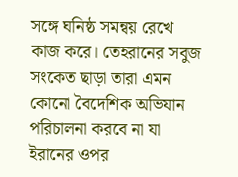সঙ্গে ঘনিষ্ঠ সমন্বয় রেখে কাজ করে। তেহরানের সবুজ সংকেত ছাড়া তারা এমন কোনো বৈদেশিক অভিযান পরিচালনা করবে না যা ইরানের ওপর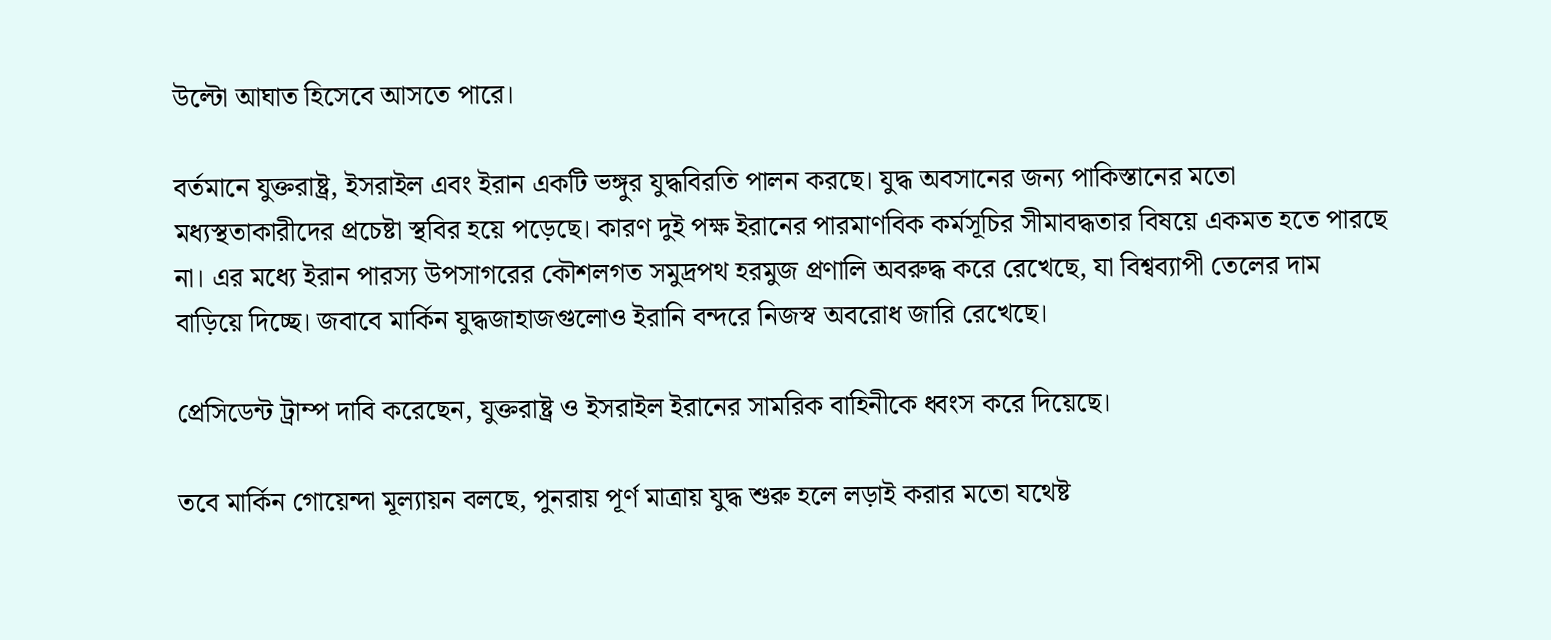উল্টো আঘাত হিসেবে আসতে পারে।

বর্তমানে যুক্তরাষ্ট্র, ইসরাইল এবং ইরান একটি ভঙ্গুর যুদ্ধবিরতি পালন করছে। যুদ্ধ অবসানের জন্য পাকিস্তানের মতো মধ্যস্থতাকারীদের প্রচেষ্টা স্থবির হয়ে পড়েছে। কারণ দুই পক্ষ ইরানের পারমাণবিক কর্মসূচির সীমাবদ্ধতার বিষয়ে একমত হতে পারছে না। এর মধ্যে ইরান পারস্য উপসাগরের কৌশলগত সমুদ্রপথ হরমুজ প্রণালি অবরুদ্ধ করে রেখেছে, যা বিশ্বব্যাপী তেলের দাম বাড়িয়ে দিচ্ছে। জবাবে মার্কিন যুদ্ধজাহাজগুলোও ইরানি বন্দরে নিজস্ব অবরোধ জারি রেখেছে।

প্রেসিডেন্ট ট্রাম্প দাবি করেছেন, যুক্তরাষ্ট্র ও ইসরাইল ইরানের সামরিক বাহিনীকে ধ্বংস করে দিয়েছে।

তবে মার্কিন গোয়েন্দা মূল্যায়ন বলছে, পুনরায় পূর্ণ মাত্রায় যুদ্ধ শুরু হলে লড়াই করার মতো যথেষ্ট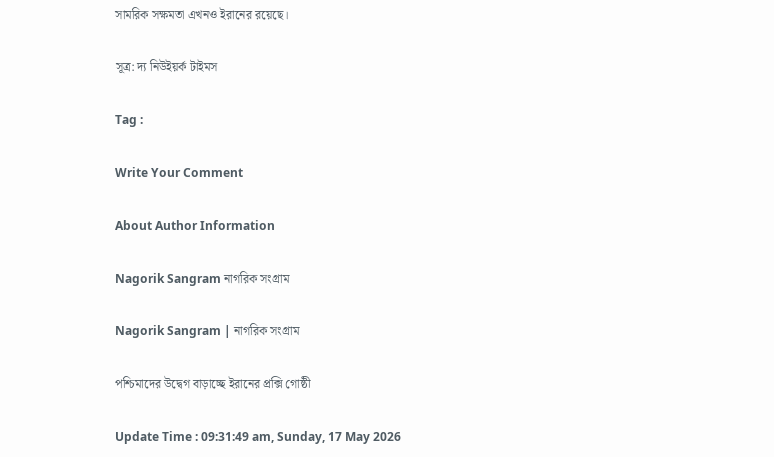সামরিক সক্ষমতা এখনও ইরানের রয়েছে।

সূত্র: দ্য নিউইয়র্ক টাইমস

Tag :

Write Your Comment

About Author Information

Nagorik Sangram নাগরিক সংগ্রাম

Nagorik Sangram | নাগরিক সংগ্রাম

পশ্চিমাদের উদ্বেগ বাড়াচ্ছে ইরানের প্রক্সি গোষ্ঠী

Update Time : 09:31:49 am, Sunday, 17 May 2026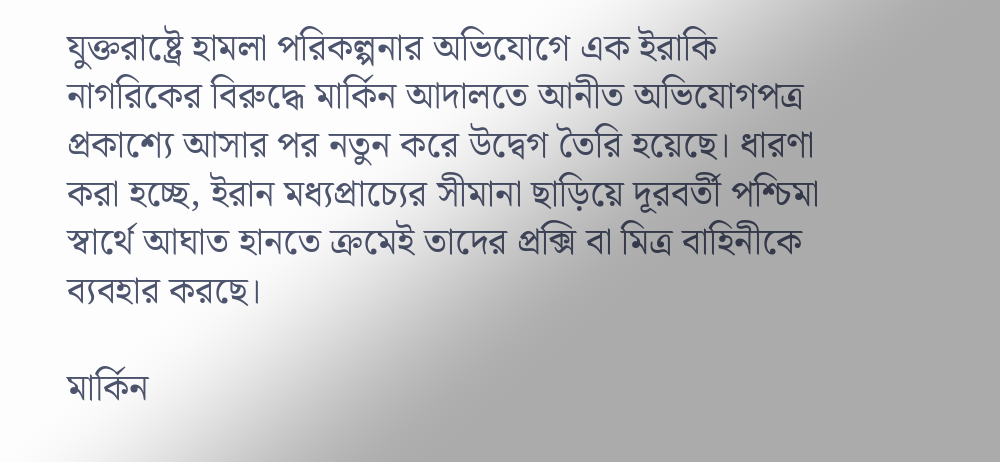যুক্তরাষ্ট্রে হামলা পরিকল্পনার অভিযোগে এক ইরাকি নাগরিকের বিরুদ্ধে মার্কিন আদালতে আনীত অভিযোগপত্র প্রকাশ্যে আসার পর নতুন করে উদ্বেগ তৈরি হয়েছে। ধারণা করা হচ্ছে, ইরান মধ্যপ্রাচ্যের সীমানা ছাড়িয়ে দূরবর্তী পশ্চিমা স্বার্থে আঘাত হানতে ক্রমেই তাদের প্রক্সি বা মিত্র বাহিনীকে ব্যবহার করছে।

মার্কিন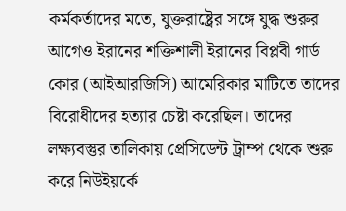কর্মকর্তাদের মতে, যুক্তরাষ্ট্রের সঙ্গে যুদ্ধ শুরুর আগেও ইরানের শক্তিশালী ইরানের বিপ্লবী গার্ড কোর (আইআরজিসি) আমেরিকার মাটিতে তাদের বিরোধীদের হত্যার চেষ্টা করেছিল। তাদের লক্ষ্যবস্তুর তালিকায় প্রেসিডেন্ট ট্রাম্প থেকে শুরু করে নিউইয়র্কে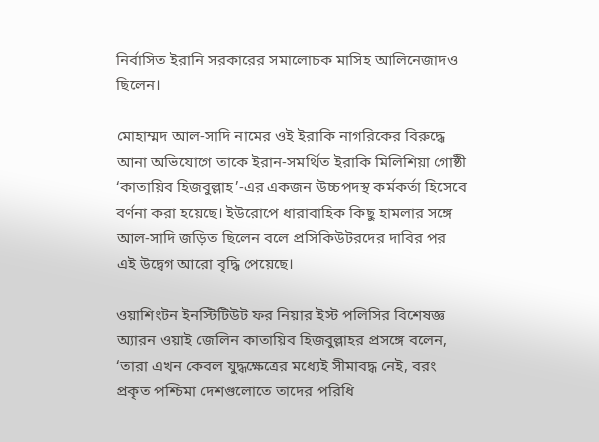নির্বাসিত ইরানি সরকারের সমালোচক মাসিহ আলিনেজাদও ছিলেন।

মোহাম্মদ আল-সাদি নামের ওই ইরাকি নাগরিকের বিরুদ্ধে আনা অভিযোগে তাকে ইরান-সমর্থিত ইরাকি মিলিশিয়া গোষ্ঠী ‘কাতায়িব হিজবুল্লাহ’-এর একজন উচ্চপদস্থ কর্মকর্তা হিসেবে বর্ণনা করা হয়েছে। ইউরোপে ধারাবাহিক কিছু হামলার সঙ্গে আল-সাদি জড়িত ছিলেন বলে প্রসিকিউটরদের দাবির পর এই উদ্বেগ আরো বৃদ্ধি পেয়েছে।

ওয়াশিংটন ইনস্টিটিউট ফর নিয়ার ইস্ট পলিসির বিশেষজ্ঞ অ্যারন ওয়াই জেলিন কাতায়িব হিজবুল্লাহর প্রসঙ্গে বলেন, ‘তারা এখন কেবল যুদ্ধক্ষেত্রের মধ্যেই সীমাবদ্ধ নেই, বরং প্রকৃত পশ্চিমা দেশগুলোতে তাদের পরিধি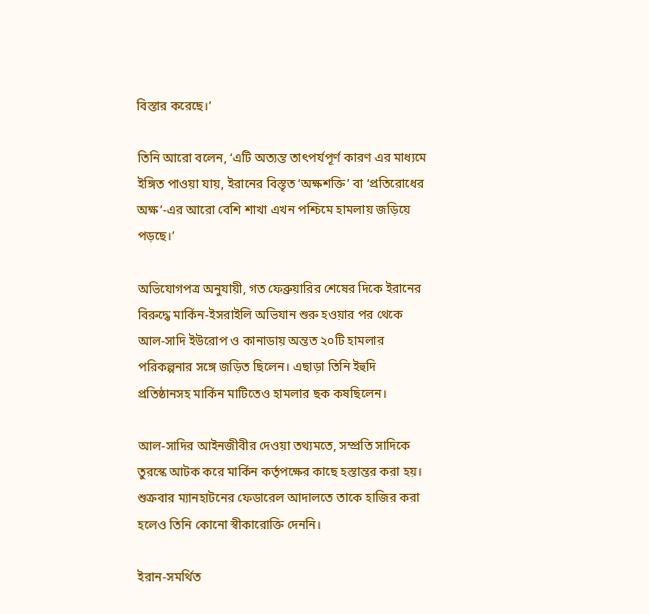বিস্তার করেছে।’

তিনি আরো বলেন, ‘এটি অত্যন্ত তাৎপর্যপূর্ণ কারণ এর মাধ্যমে ইঙ্গিত পাওয়া যায়, ইরানের বিস্তৃত ‘অক্ষশক্তি’ বা ‘প্রতিরোধের অক্ষ’-এর আরো বেশি শাখা এখন পশ্চিমে হামলায় জড়িয়ে পড়ছে।’

অভিযোগপত্র অনুযায়ী, গত ফেব্রুয়ারির শেষের দিকে ইরানের বিরুদ্ধে মার্কিন-ইসরাইলি অভিযান শুরু হওয়ার পর থেকে আল-সাদি ইউরোপ ও কানাডায় অন্তত ২০টি হামলার পরিকল্পনার সঙ্গে জড়িত ছিলেন। এছাড়া তিনি ইহুদি প্রতিষ্ঠানসহ মার্কিন মাটিতেও হামলার ছক কষছিলেন।

আল-সাদির আইনজীবীর দেওয়া তথ্যমতে, সম্প্রতি সাদিকে তুরস্কে আটক করে মার্কিন কর্তৃপক্ষের কাছে হস্তান্তর করা হয়। শুক্রবার ম্যানহাটনের ফেডারেল আদালতে তাকে হাজির করা হলেও তিনি কোনো স্বীকারোক্তি দেননি।

ইরান-সমর্থিত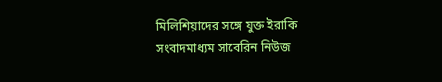মিলিশিয়াদের সঙ্গে যুক্ত ইরাকি সংবাদমাধ্যম সাবেরিন নিউজ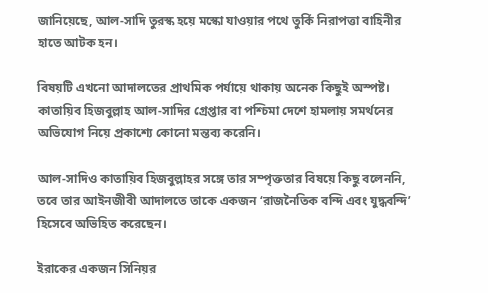জানিয়েছে, আল-সাদি তুরস্ক হয়ে মস্কো যাওয়ার পথে তুর্কি নিরাপত্তা বাহিনীর হাতে আটক হন।

বিষয়টি এখনো আদালতের প্রাথমিক পর্যায়ে থাকায় অনেক কিছুই অস্পষ্ট। কাতায়িব হিজবুল্লাহ আল-সাদির গ্রেপ্তার বা পশ্চিমা দেশে হামলায় সমর্থনের অভিযোগ নিয়ে প্রকাশ্যে কোনো মন্তব্য করেনি।

আল-সাদিও কাতায়িব হিজবুল্লাহর সঙ্গে তার সম্পৃক্ততার বিষয়ে কিছু বলেননি, তবে তার আইনজীবী আদালতে তাকে একজন ‘রাজনৈতিক বন্দি এবং যুদ্ধবন্দি’ হিসেবে অভিহিত করেছেন।

ইরাকের একজন সিনিয়র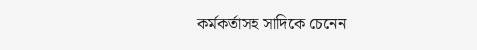কর্মকর্তাসহ সাদিকে চেনেন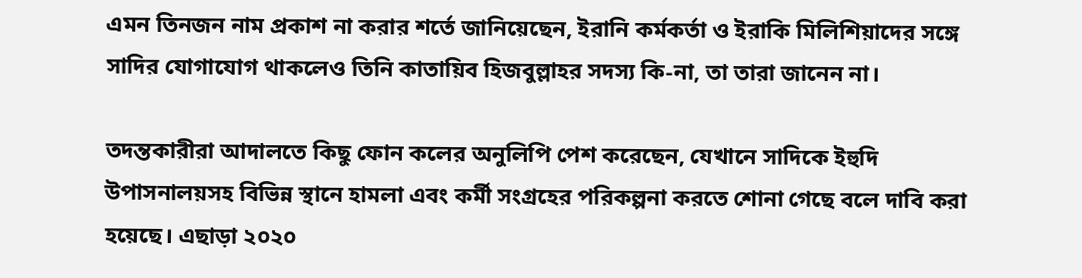এমন তিনজন নাম প্রকাশ না করার শর্তে জানিয়েছেন, ইরানি কর্মকর্তা ও ইরাকি মিলিশিয়াদের সঙ্গে সাদির যোগাযোগ থাকলেও তিনি কাতায়িব হিজবুল্লাহর সদস্য কি-না, তা তারা জানেন না।

তদন্তকারীরা আদালতে কিছু ফোন কলের অনুলিপি পেশ করেছেন, যেখানে সাদিকে ইহুদি উপাসনালয়সহ বিভিন্ন স্থানে হামলা এবং কর্মী সংগ্রহের পরিকল্পনা করতে শোনা গেছে বলে দাবি করা হয়েছে। এছাড়া ২০২০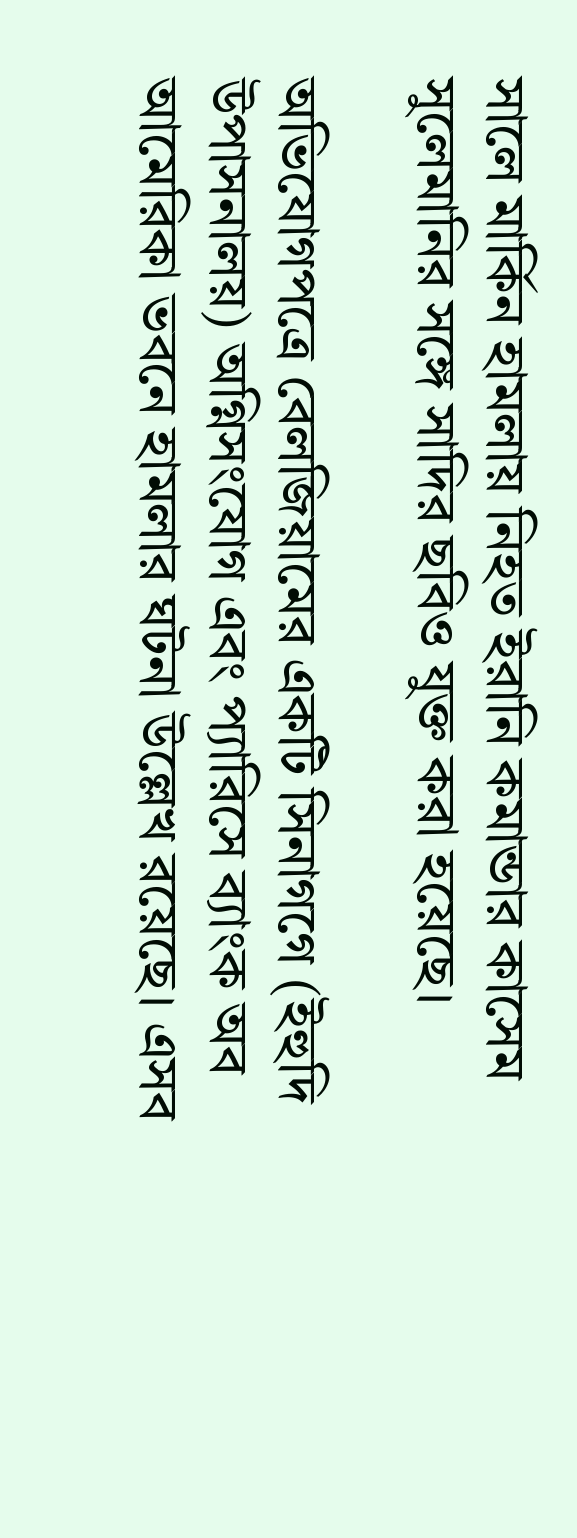সালে মার্কিন হামলায় নিহত ইরানি কমান্ডার কাসেম সুলেমানির সঙ্গে সাদির ছবিও যুক্ত করা হয়েছে।

অভিযোগপত্রে বেলজিয়ামের একটি সিনাগগে (ইহুদি উপাসনালয়) অগ্নিসংযোগ এবং প্যারিসে ব্যাংক অব আমেরিকা ভবনে হামলার ঘটনা উল্লেখ রয়েছে। এসব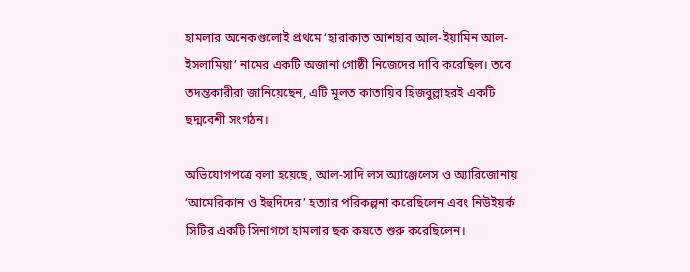হামলার অনেকগুলোই প্রথমে ‘হারাকাত আশহাব আল-ইয়ামিন আল-ইসলামিয়া’ নামের একটি অজানা গোষ্ঠী নিজেদের দাবি করেছিল। তবে তদন্তকারীরা জানিয়েছেন, এটি মূলত কাতায়িব হিজবুল্লাহরই একটি ছদ্মবেশী সংগঠন।

অভিযোগপত্রে বলা হয়েছে, আল-সাদি লস অ্যাঞ্জেলেস ও অ্যারিজোনায় ‘আমেরিকান ও ইহুদিদের’ হত্যার পরিকল্পনা করেছিলেন এবং নিউইয়র্ক সিটির একটি সিনাগগে হামলার ছক কষতে শুরু করেছিলেন।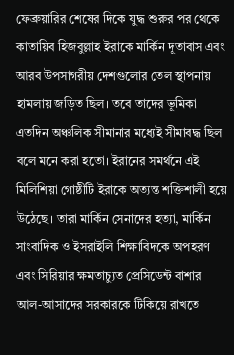ফেব্রুয়ারির শেষের দিকে যুদ্ধ শুরুর পর থেকে কাতায়িব হিজবুল্লাহ ইরাকে মার্কিন দূতাবাস এবং আরব উপসাগরীয় দেশগুলোর তেল স্থাপনায় হামলায় জড়িত ছিল। তবে তাদের ভূমিকা এতদিন অঞ্চলিক সীমানার মধ্যেই সীমাবদ্ধ ছিল বলে মনে করা হতো। ইরানের সমর্থনে এই মিলিশিয়া গোষ্ঠীটি ইরাকে অত্যন্ত শক্তিশালী হয়ে উঠেছে। তারা মার্কিন সেনাদের হত্যা, মার্কিন সাংবাদিক ও ইসরাইলি শিক্ষাবিদকে অপহরণ এবং সিরিয়ার ক্ষমতাচ্যুত প্রেসিডেন্ট বাশার আল-আসাদের সরকারকে টিকিয়ে রাখতে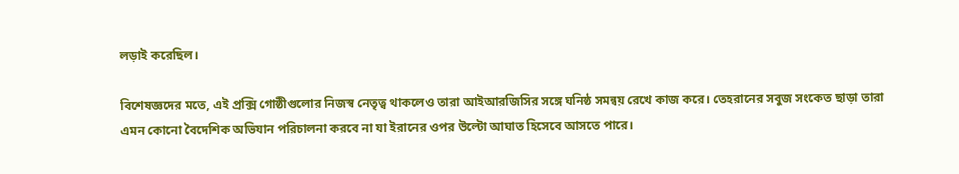লড়াই করেছিল।

বিশেষজ্ঞদের মতে, এই প্রক্সি গোষ্ঠীগুলোর নিজস্ব নেতৃত্ব থাকলেও তারা আইআরজিসির সঙ্গে ঘনিষ্ঠ সমন্বয় রেখে কাজ করে। তেহরানের সবুজ সংকেত ছাড়া তারা এমন কোনো বৈদেশিক অভিযান পরিচালনা করবে না যা ইরানের ওপর উল্টো আঘাত হিসেবে আসতে পারে।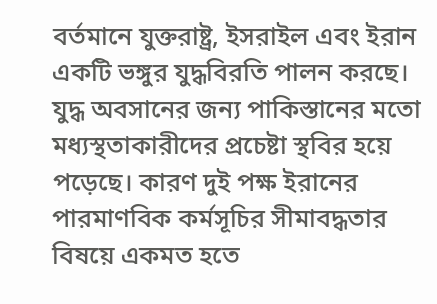বর্তমানে যুক্তরাষ্ট্র, ইসরাইল এবং ইরান একটি ভঙ্গুর যুদ্ধবিরতি পালন করছে। যুদ্ধ অবসানের জন্য পাকিস্তানের মতো মধ্যস্থতাকারীদের প্রচেষ্টা স্থবির হয়ে পড়েছে। কারণ দুই পক্ষ ইরানের পারমাণবিক কর্মসূচির সীমাবদ্ধতার বিষয়ে একমত হতে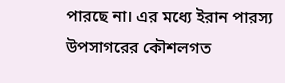পারছে না। এর মধ্যে ইরান পারস্য উপসাগরের কৌশলগত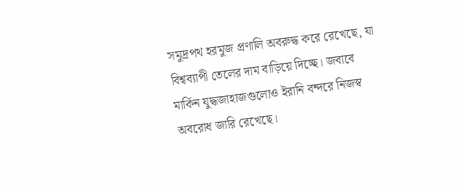সমুদ্রপথ হরমুজ প্রণালি অবরুদ্ধ করে রেখেছে, যা বিশ্বব্যাপী তেলের দাম বাড়িয়ে দিচ্ছে। জবাবে মার্কিন যুদ্ধজাহাজগুলোও ইরানি বন্দরে নিজস্ব অবরোধ জারি রেখেছে।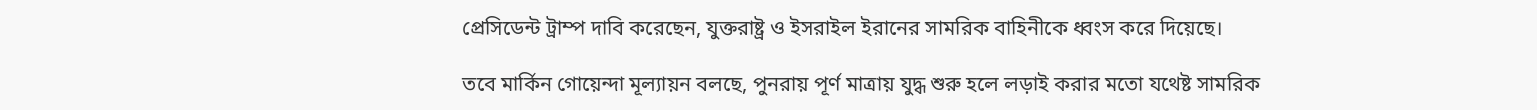প্রেসিডেন্ট ট্রাম্প দাবি করেছেন, যুক্তরাষ্ট্র ও ইসরাইল ইরানের সামরিক বাহিনীকে ধ্বংস করে দিয়েছে।

তবে মার্কিন গোয়েন্দা মূল্যায়ন বলছে, পুনরায় পূর্ণ মাত্রায় যুদ্ধ শুরু হলে লড়াই করার মতো যথেষ্ট সামরিক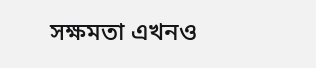সক্ষমতা এখনও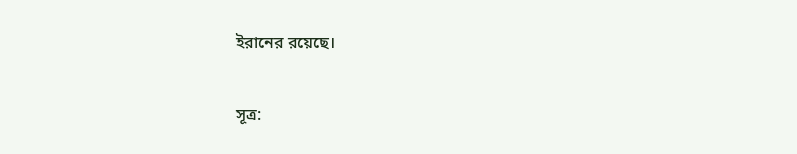ইরানের রয়েছে।

সূত্র: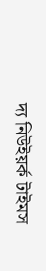দ্য নিউইয়র্ক টাইমস